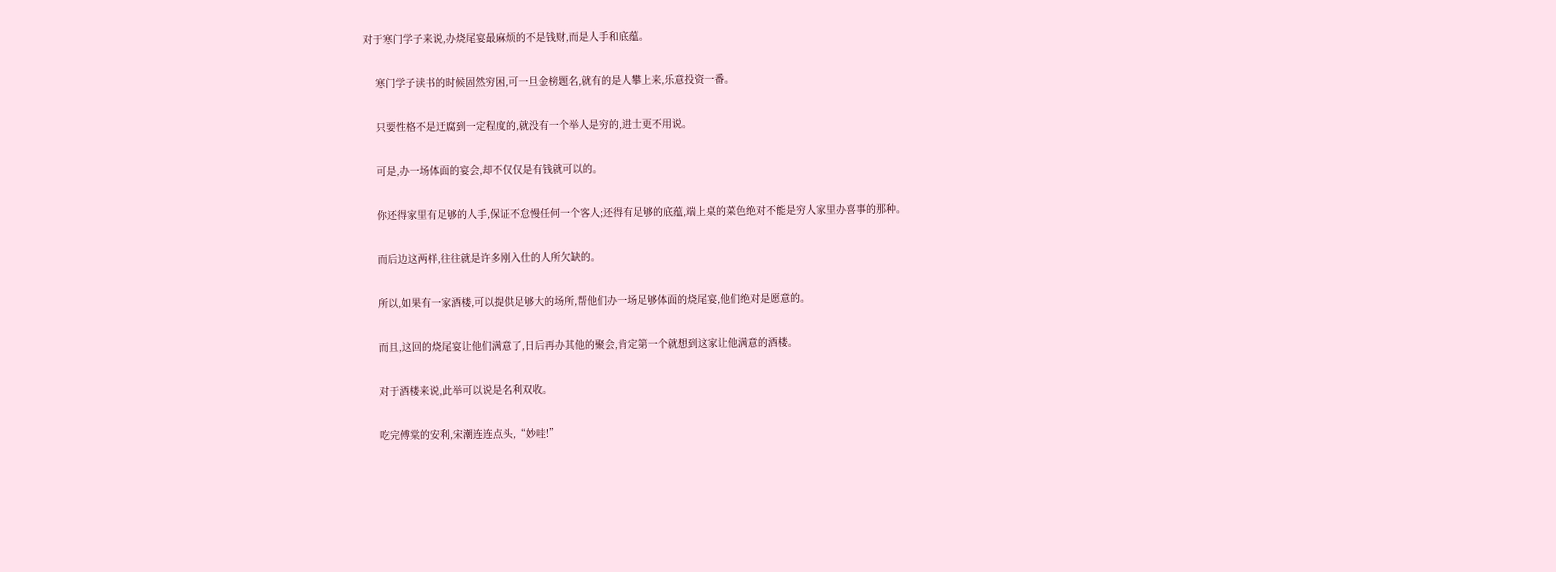对于寒门学子来说,办烧尾宴最麻烦的不是钱财,而是人手和底蕴。

    寒门学子读书的时候固然穷困,可一旦金榜题名,就有的是人攀上来,乐意投资一番。

    只要性格不是迂腐到一定程度的,就没有一个举人是穷的,进士更不用说。

    可是,办一场体面的宴会,却不仅仅是有钱就可以的。

    你还得家里有足够的人手,保证不怠慢任何一个客人;还得有足够的底蕴,端上桌的菜色绝对不能是穷人家里办喜事的那种。

    而后边这两样,往往就是许多刚入仕的人所欠缺的。

    所以,如果有一家酒楼,可以提供足够大的场所,帮他们办一场足够体面的烧尾宴,他们绝对是愿意的。

    而且,这回的烧尾宴让他们满意了,日后再办其他的聚会,肯定第一个就想到这家让他满意的酒楼。

    对于酒楼来说,此举可以说是名利双收。

    吃完傅棠的安利,宋潮连连点头,“妙哇!”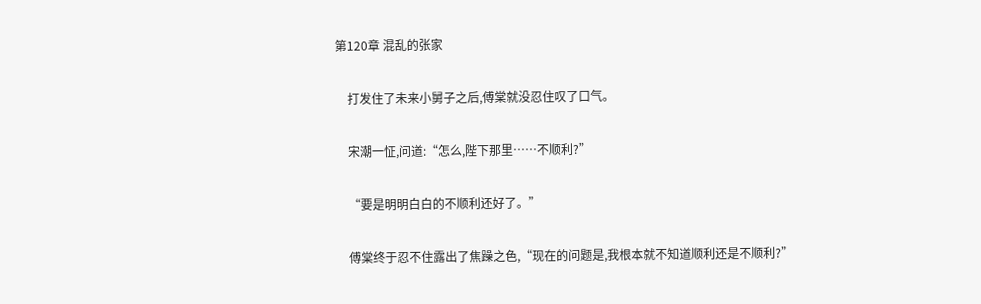第120章 混乱的张家

    打发住了未来小舅子之后,傅棠就没忍住叹了口气。

    宋潮一怔,问道:“怎么,陛下那里……不顺利?”

    “要是明明白白的不顺利还好了。”

    傅棠终于忍不住露出了焦躁之色,“现在的问题是,我根本就不知道顺利还是不顺利?”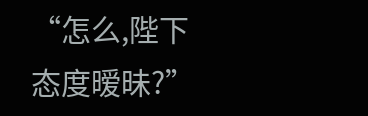“怎么,陛下态度暧昧?”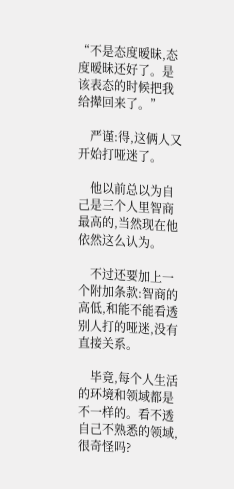“不是态度暧昧,态度暧昧还好了。是该表态的时候把我给撵回来了。”

    严谨:得,这俩人又开始打哑迷了。

    他以前总以为自己是三个人里智商最高的,当然现在他依然这么认为。

    不过还要加上一个附加条款:智商的高低,和能不能看透别人打的哑迷,没有直接关系。

    毕竟,每个人生活的环境和领域都是不一样的。看不透自己不熟悉的领域,很奇怪吗?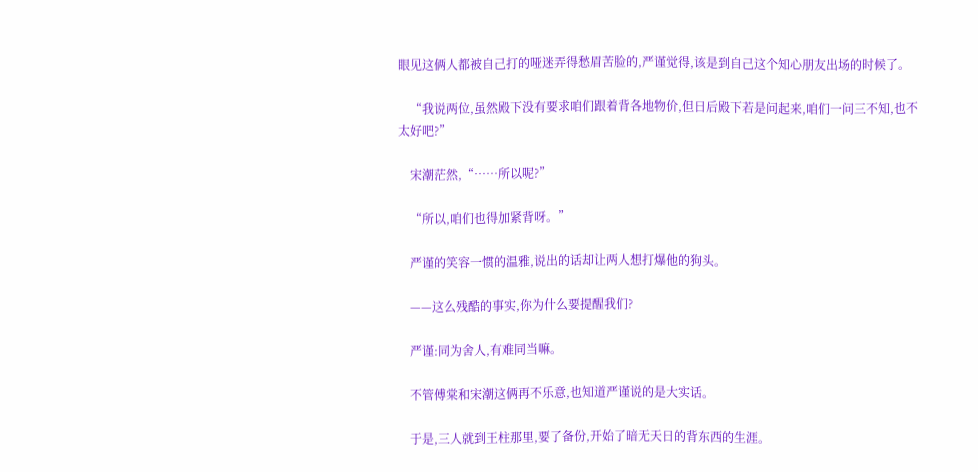眼见这俩人都被自己打的哑迷弄得愁眉苦脸的,严谨觉得,该是到自己这个知心朋友出场的时候了。

    “我说两位,虽然殿下没有要求咱们跟着背各地物价,但日后殿下若是问起来,咱们一问三不知,也不太好吧?”

    宋潮茫然,“……所以呢?”

    “所以,咱们也得加紧背呀。”

    严谨的笑容一惯的温雅,说出的话却让两人想打爆他的狗头。

    ——这么残酷的事实,你为什么要提醒我们?

    严谨:同为舍人,有难同当嘛。

    不管傅棠和宋潮这俩再不乐意,也知道严谨说的是大实话。

    于是,三人就到王柱那里,要了备份,开始了暗无天日的背东西的生涯。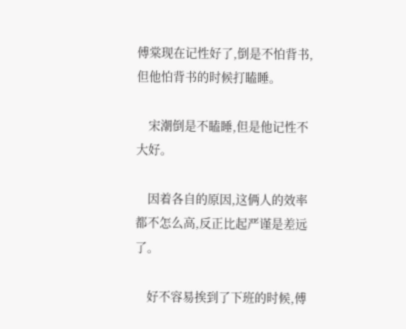傅棠现在记性好了,倒是不怕背书,但他怕背书的时候打瞌睡。

    宋潮倒是不瞌睡,但是他记性不大好。

    因着各自的原因,这俩人的效率都不怎么高,反正比起严谨是差远了。

    好不容易挨到了下班的时候,傅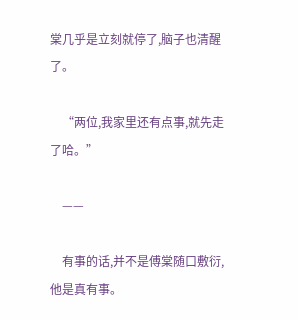棠几乎是立刻就停了,脑子也清醒了。

    “两位,我家里还有点事,就先走了哈。”

    ——

    有事的话,并不是傅棠随口敷衍,他是真有事。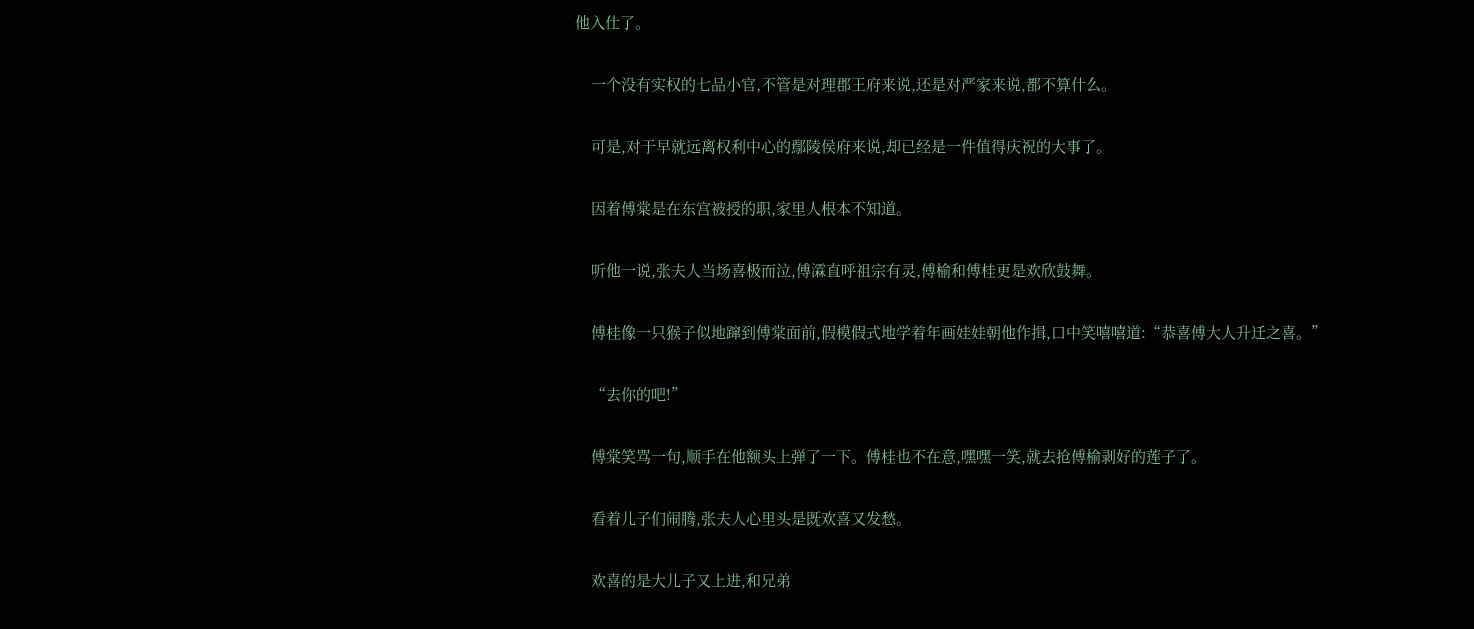他入仕了。

    一个没有实权的七品小官,不管是对理郡王府来说,还是对严家来说,都不算什么。

    可是,对于早就远离权利中心的鄢陵侯府来说,却已经是一件值得庆祝的大事了。

    因着傅棠是在东宫被授的职,家里人根本不知道。

    听他一说,张夫人当场喜极而泣,傅瀮直呼祖宗有灵,傅榆和傅桂更是欢欣鼓舞。

    傅桂像一只猴子似地蹿到傅棠面前,假模假式地学着年画娃娃朝他作揖,口中笑嘻嘻道:“恭喜傅大人升迁之喜。”

    “去你的吧!”

    傅棠笑骂一句,顺手在他额头上弹了一下。傅桂也不在意,嘿嘿一笑,就去抢傅榆剥好的莲子了。

    看着儿子们闹腾,张夫人心里头是既欢喜又发愁。

    欢喜的是大儿子又上进,和兄弟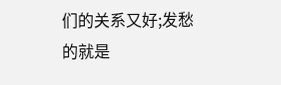们的关系又好;发愁的就是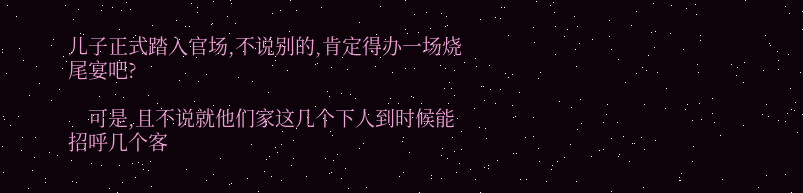儿子正式踏入官场,不说别的,肯定得办一场烧尾宴吧?

    可是,且不说就他们家这几个下人到时候能招呼几个客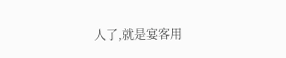人了,就是宴客用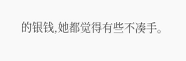的银钱,她都觉得有些不凑手。